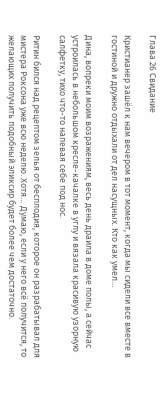Глава 26 Свидание

Кристианер зашёл к нам вечером в тот момент, когда мы сидели все вместе в гостиной и дружно отдыхали от дел насущных. Кто как умел…

Дина, вопреки моим возражениям, весь день драила в доме полы, а сейчас устроилась в небольшом кресле-качалке в углу и вязала красивую узорную салфетку, тихо что-то напевая себе под нос.

Ритин бился над рецептом зелья от бесплодия, которое он разрабатывал для мистера Роксона уже всю неделю. Хотя… Думаю, если у него всё получится, то желающих получить подобный эликсир будет более чем достаточно.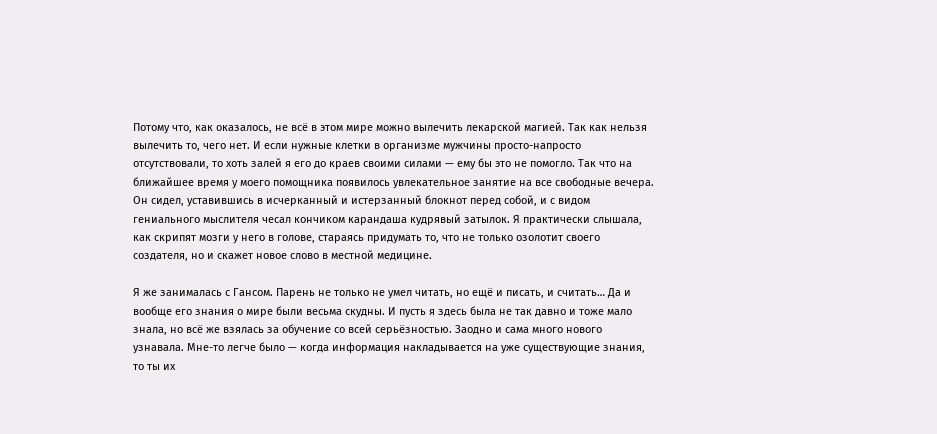Потому что, как оказалось, не всё в этом мире можно вылечить лекарской магией. Так как нельзя вылечить то, чего нет. И если нужные клетки в организме мужчины просто-напросто отсутствовали, то хоть залей я его до краев своими силами — ему бы это не помогло. Так что на ближайшее время у моего помощника появилось увлекательное занятие на все свободные вечера. Он сидел, уставившись в исчерканный и истерзанный блокнот перед собой, и с видом гениального мыслителя чесал кончиком карандаша кудрявый затылок. Я практически слышала, как скрипят мозги у него в голове, стараясь придумать то, что не только озолотит своего создателя, но и скажет новое слово в местной медицине.

Я же занималась с Гансом. Парень не только не умел читать, но ещё и писать, и считать… Да и вообще его знания о мире были весьма скудны. И пусть я здесь была не так давно и тоже мало знала, но всё же взялась за обучение со всей серьёзностью. Заодно и сама много нового узнавала. Мне-то легче было — когда информация накладывается на уже существующие знания, то ты их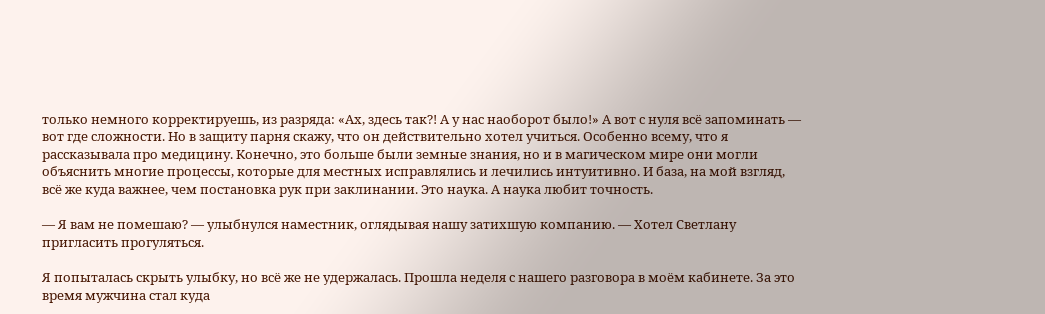только немного корректируешь, из разряда: «Ах, здесь так?! А у нас наоборот было!» А вот с нуля всё запоминать — вот где сложности. Но в защиту парня скажу, что он действительно хотел учиться. Особенно всему, что я рассказывала про медицину. Конечно, это больше были земные знания, но и в магическом мире они могли объяснить многие процессы, которые для местных исправлялись и лечились интуитивно. И база, на мой взгляд, всё же куда важнее, чем постановка рук при заклинании. Это наука. А наука любит точность.

— Я вам не помешаю? — улыбнулся наместник, оглядывая нашу затихшую компанию. — Хотел Светлану пригласить прогуляться.

Я попыталась скрыть улыбку, но всё же не удержалась. Прошла неделя с нашего разговора в моём кабинете. За это время мужчина стал куда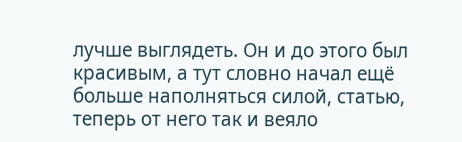лучше выглядеть. Он и до этого был красивым, а тут словно начал ещё больше наполняться силой, статью, теперь от него так и веяло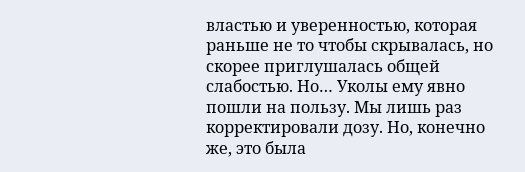властью и уверенностью, которая раньше не то чтобы скрывалась, но скорее приглушалась общей слабостью. Но… Уколы ему явно пошли на пользу. Мы лишь раз корректировали дозу. Но, конечно же, это была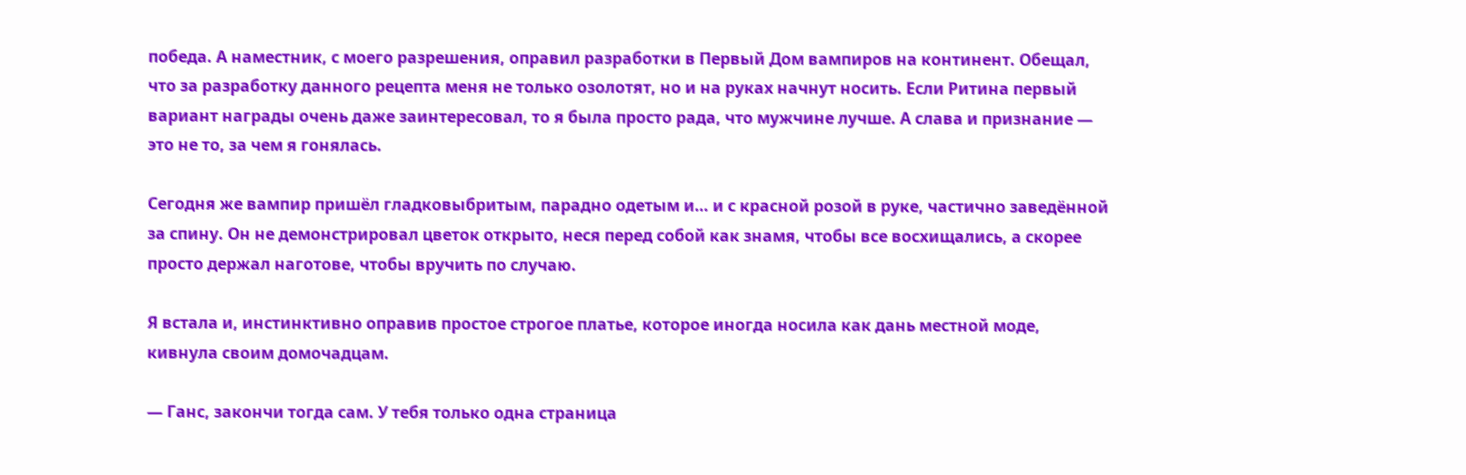победа. А наместник, с моего разрешения, оправил разработки в Первый Дом вампиров на континент. Обещал, что за разработку данного рецепта меня не только озолотят, но и на руках начнут носить. Если Ритина первый вариант награды очень даже заинтересовал, то я была просто рада, что мужчине лучше. А слава и признание — это не то, за чем я гонялась.

Сегодня же вампир пришёл гладковыбритым, парадно одетым и… и с красной розой в руке, частично заведённой за спину. Он не демонстрировал цветок открыто, неся перед собой как знамя, чтобы все восхищались, а скорее просто держал наготове, чтобы вручить по случаю.

Я встала и, инстинктивно оправив простое строгое платье, которое иногда носила как дань местной моде, кивнула своим домочадцам.

— Ганс, закончи тогда сам. У тебя только одна страница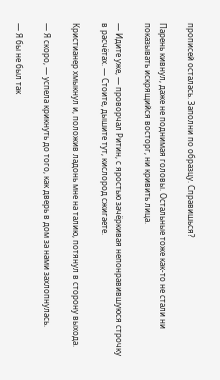прописей осталась. Заполни по образцу. Справишься?

Парень кивнул, даже не поднимая головы. Остальные тоже как-то не стали ни показывать искрящийся восторг, ни кривить лица.

— Идите уже, — проворчал Ритин, с яростью зачёркивая непонравившуюся строчку в расчётах. — Стоите, дышите тут, кислород сжигаете.

Кристианер хмыкнул и, положив ладонь мне на талию, потянул в сторону выхода.

— Я скоро, — успела крикнуть до того, как дверь в дом за нами захлопнулась.

— Я бы не был так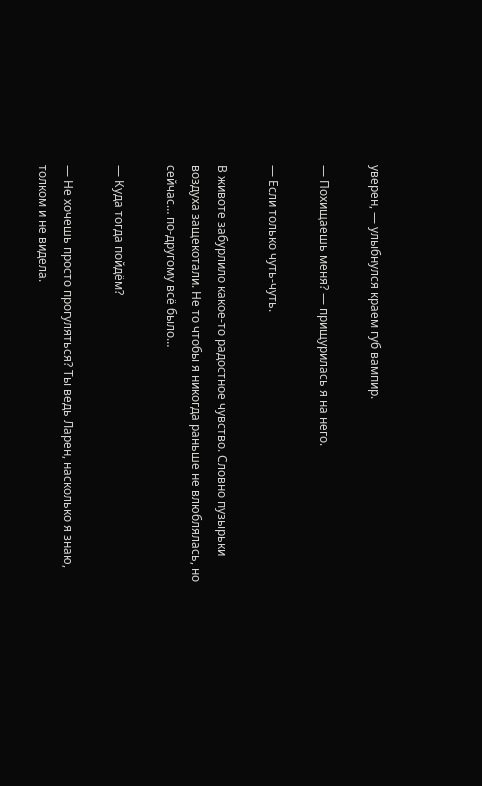уверен, — улыбнулся краем губ вампир.

— Похищаешь меня? — прищурилась я на него.

— Если только чуть-чуть.

В животе забурлило какое-то радостное чувство. Словно пузырьки воздуха защекотали. Не то чтобы я никогда раньше не влюблялась, но сейчас… по-другому всё было…

— Куда тогда пойдём?

— Не хочешь просто прогуляться? Ты ведь Ларен, насколько я знаю, толком и не видела.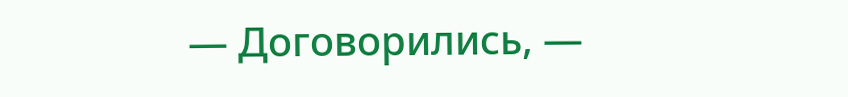— Договорились, —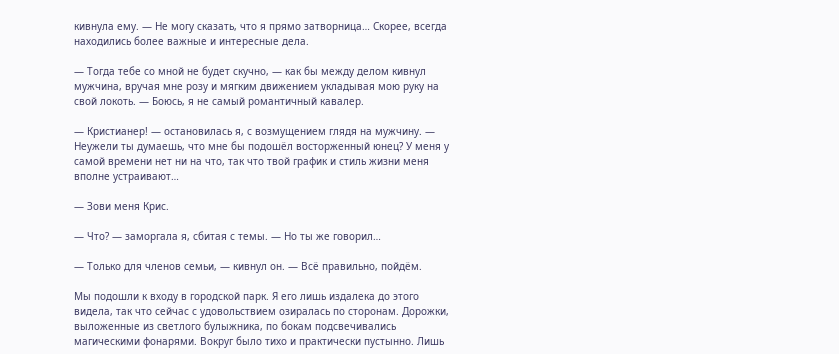кивнула ему. — Не могу сказать, что я прямо затворница… Скорее, всегда находились более важные и интересные дела.

— Тогда тебе со мной не будет скучно, — как бы между делом кивнул мужчина, вручая мне розу и мягким движением укладывая мою руку на свой локоть. — Боюсь, я не самый романтичный кавалер.

— Кристианер! — остановилась я, с возмущением глядя на мужчину. — Неужели ты думаешь, что мне бы подошёл восторженный юнец? У меня у самой времени нет ни на что, так что твой график и стиль жизни меня вполне устраивают…

— Зови меня Крис.

— Что? — заморгала я, сбитая с темы. — Но ты же говорил…

— Только для членов семьи, — кивнул он. — Всё правильно, пойдём.

Мы подошли к входу в городской парк. Я его лишь издалека до этого видела, так что сейчас с удовольствием озиралась по сторонам. Дорожки, выложенные из светлого булыжника, по бокам подсвечивались магическими фонарями. Вокруг было тихо и практически пустынно. Лишь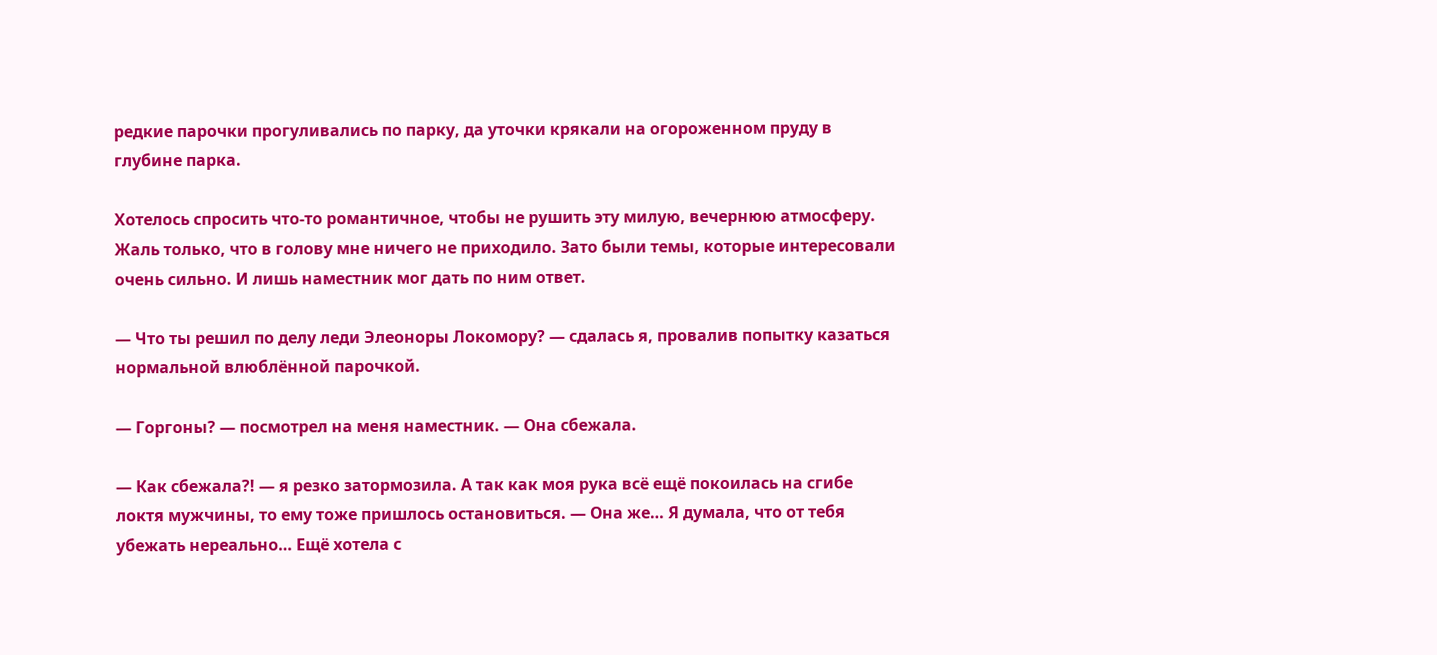редкие парочки прогуливались по парку, да уточки крякали на огороженном пруду в глубине парка.

Хотелось спросить что-то романтичное, чтобы не рушить эту милую, вечернюю атмосферу. Жаль только, что в голову мне ничего не приходило. Зато были темы, которые интересовали очень сильно. И лишь наместник мог дать по ним ответ.

— Что ты решил по делу леди Элеоноры Локомору? — сдалась я, провалив попытку казаться нормальной влюблённой парочкой.

— Горгоны? — посмотрел на меня наместник. — Она сбежала.

— Как сбежала?! — я резко затормозила. А так как моя рука всё ещё покоилась на сгибе локтя мужчины, то ему тоже пришлось остановиться. — Она же… Я думала, что от тебя убежать нереально… Ещё хотела с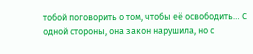тобой поговорить о том, чтобы её освободить… С одной стороны, она закон нарушила, но с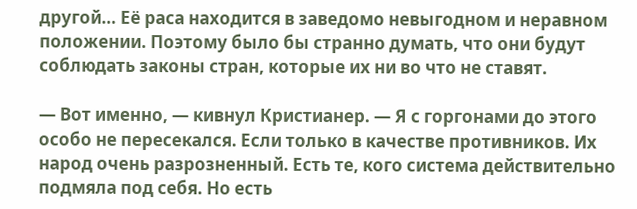другой… Её раса находится в заведомо невыгодном и неравном положении. Поэтому было бы странно думать, что они будут соблюдать законы стран, которые их ни во что не ставят.

— Вот именно, — кивнул Кристианер. — Я с горгонами до этого особо не пересекался. Если только в качестве противников. Их народ очень разрозненный. Есть те, кого система действительно подмяла под себя. Но есть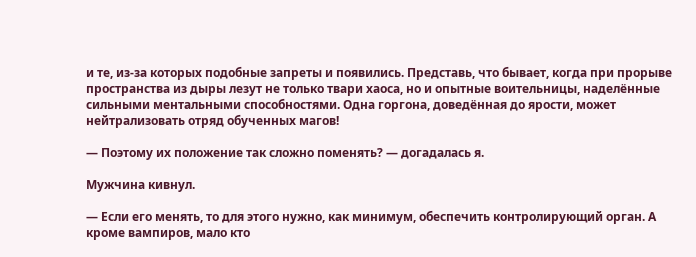и те, из-за которых подобные запреты и появились. Представь, что бывает, когда при прорыве пространства из дыры лезут не только твари хаоса, но и опытные воительницы, наделённые сильными ментальными способностями. Одна горгона, доведённая до ярости, может нейтрализовать отряд обученных магов!

— Поэтому их положение так сложно поменять? — догадалась я.

Мужчина кивнул.

— Если его менять, то для этого нужно, как минимум, обеспечить контролирующий орган. А кроме вампиров, мало кто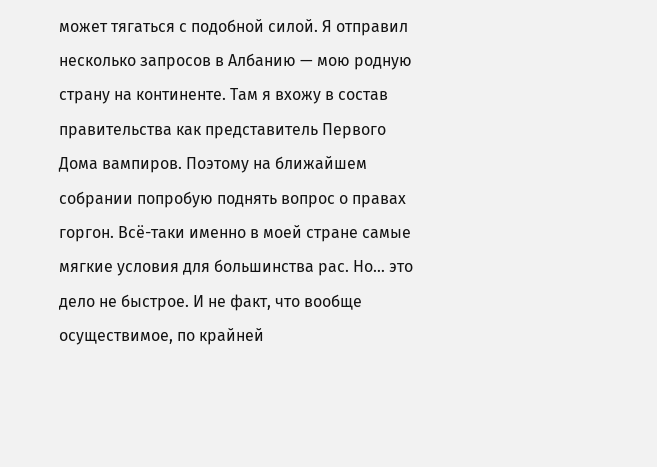может тягаться с подобной силой. Я отправил несколько запросов в Албанию — мою родную страну на континенте. Там я вхожу в состав правительства как представитель Первого Дома вампиров. Поэтому на ближайшем собрании попробую поднять вопрос о правах горгон. Всё-таки именно в моей стране самые мягкие условия для большинства рас. Но… это дело не быстрое. И не факт, что вообще осуществимое, по крайней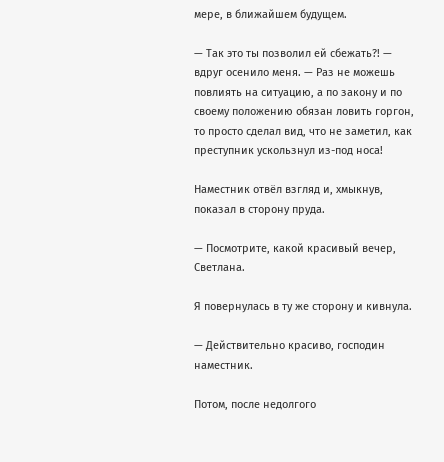мере, в ближайшем будущем.

— Так это ты позволил ей сбежать?! — вдруг осенило меня. — Раз не можешь повлиять на ситуацию, а по закону и по своему положению обязан ловить горгон, то просто сделал вид, что не заметил, как преступник ускользнул из-под носа!

Наместник отвёл взгляд и, хмыкнув, показал в сторону пруда.

— Посмотрите, какой красивый вечер, Светлана.

Я повернулась в ту же сторону и кивнула.

— Действительно красиво, господин наместник.

Потом, после недолгого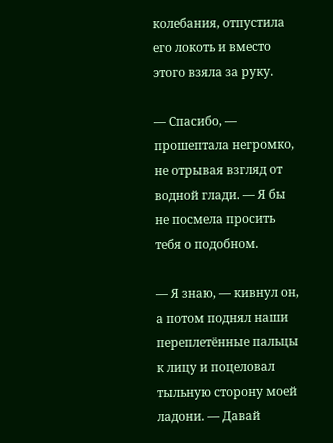колебания, отпустила его локоть и вместо этого взяла за руку.

— Спасибо, — прошептала негромко, не отрывая взгляд от водной глади. — Я бы не посмела просить тебя о подобном.

— Я знаю, — кивнул он, а потом поднял наши переплетённые пальцы к лицу и поцеловал тыльную сторону моей ладони. — Давай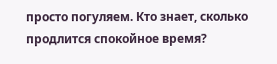просто погуляем. Кто знает, сколько продлится спокойное время?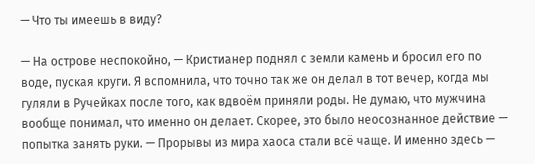— Что ты имеешь в виду?

— На острове неспокойно, — Кристианер поднял с земли камень и бросил его по воде, пуская круги. Я вспомнила, что точно так же он делал в тот вечер, когда мы гуляли в Ручейках после того, как вдвоём приняли роды. Не думаю, что мужчина вообще понимал, что именно он делает. Скорее, это было неосознанное действие — попытка занять руки. — Прорывы из мира хаоса стали всё чаще. И именно здесь —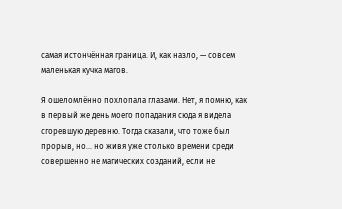самая истончённая граница. И, как назло, — совсем маленькая кучка магов.

Я ошеломлённо похлопала глазами. Нет, я помню, как в первый же день моего попадания сюда я видела сгоревшую деревню. Тогда сказали, что тоже был прорыв, но… но живя уже столько времени среди совершенно не магических созданий, если не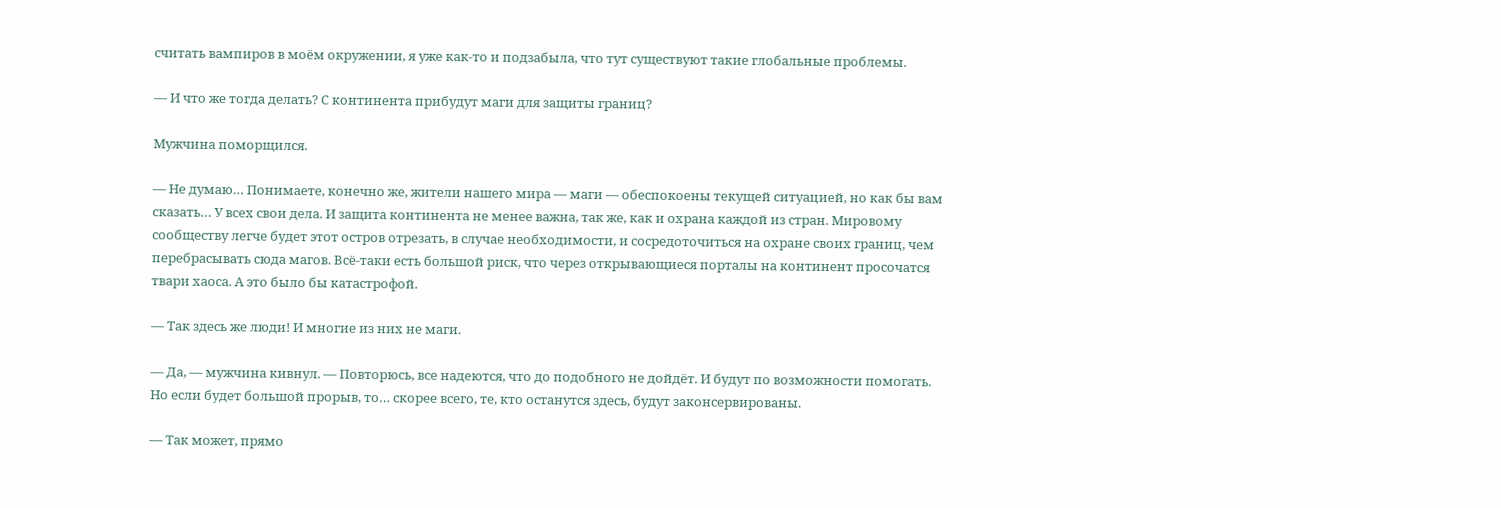считать вампиров в моём окружении, я уже как-то и подзабыла, что тут существуют такие глобальные проблемы.

— И что же тогда делать? С континента прибудут маги для защиты границ?

Мужчина поморщился.

— Не думаю… Понимаете, конечно же, жители нашего мира — маги — обеспокоены текущей ситуацией, но как бы вам сказать… У всех свои дела. И защита континента не менее важна, так же, как и охрана каждой из стран. Мировому сообществу легче будет этот остров отрезать, в случае необходимости, и сосредоточиться на охране своих границ, чем перебрасывать сюда магов. Всё-таки есть большой риск, что через открывающиеся порталы на континент просочатся твари хаоса. А это было бы катастрофой.

— Так здесь же люди! И многие из них не маги.

— Да, — мужчина кивнул. — Повторюсь, все надеются, что до подобного не дойдёт. И будут по возможности помогать. Но если будет большой прорыв, то… скорее всего, те, кто останутся здесь, будут законсервированы.

— Так может, прямо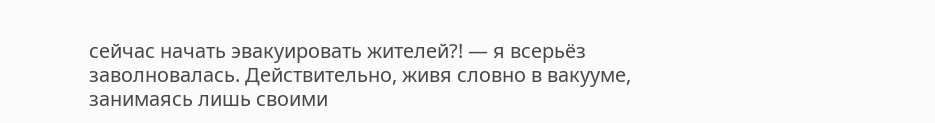сейчас начать эвакуировать жителей?! — я всерьёз заволновалась. Действительно, живя словно в вакууме, занимаясь лишь своими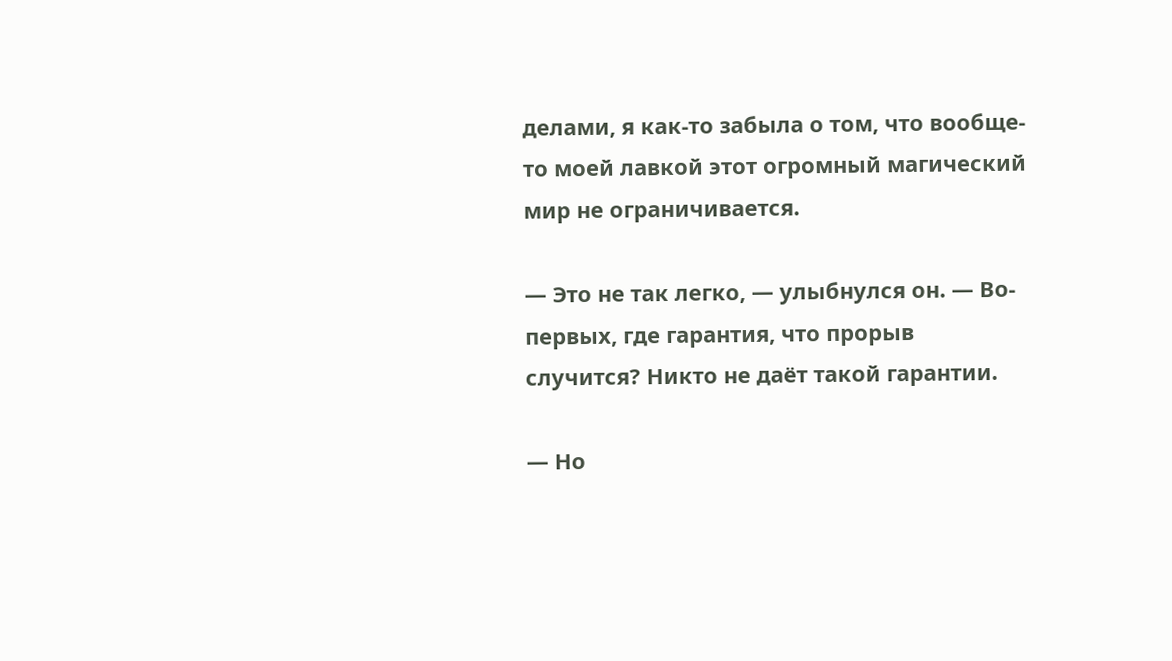делами, я как-то забыла о том, что вообще-то моей лавкой этот огромный магический мир не ограничивается.

— Это не так легко, — улыбнулся он. — Во-первых, где гарантия, что прорыв случится? Никто не даёт такой гарантии.

— Но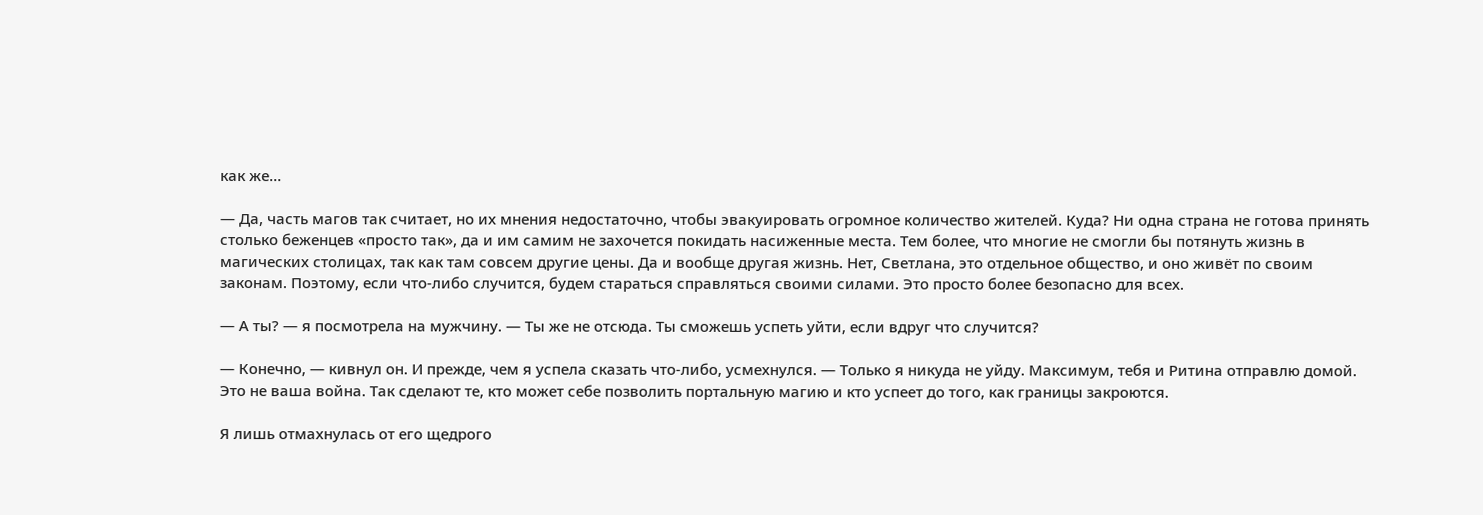как же…

— Да, часть магов так считает, но их мнения недостаточно, чтобы эвакуировать огромное количество жителей. Куда? Ни одна страна не готова принять столько беженцев «просто так», да и им самим не захочется покидать насиженные места. Тем более, что многие не смогли бы потянуть жизнь в магических столицах, так как там совсем другие цены. Да и вообще другая жизнь. Нет, Светлана, это отдельное общество, и оно живёт по своим законам. Поэтому, если что-либо случится, будем стараться справляться своими силами. Это просто более безопасно для всех.

— А ты? — я посмотрела на мужчину. — Ты же не отсюда. Ты сможешь успеть уйти, если вдруг что случится?

— Конечно, — кивнул он. И прежде, чем я успела сказать что-либо, усмехнулся. — Только я никуда не уйду. Максимум, тебя и Ритина отправлю домой. Это не ваша война. Так сделают те, кто может себе позволить портальную магию и кто успеет до того, как границы закроются.

Я лишь отмахнулась от его щедрого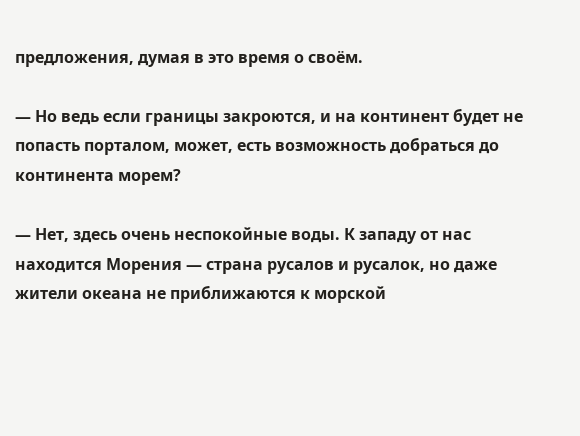предложения, думая в это время о своём.

— Но ведь если границы закроются, и на континент будет не попасть порталом, может, есть возможность добраться до континента морем?

— Нет, здесь очень неспокойные воды. К западу от нас находится Морения — страна русалов и русалок, но даже жители океана не приближаются к морской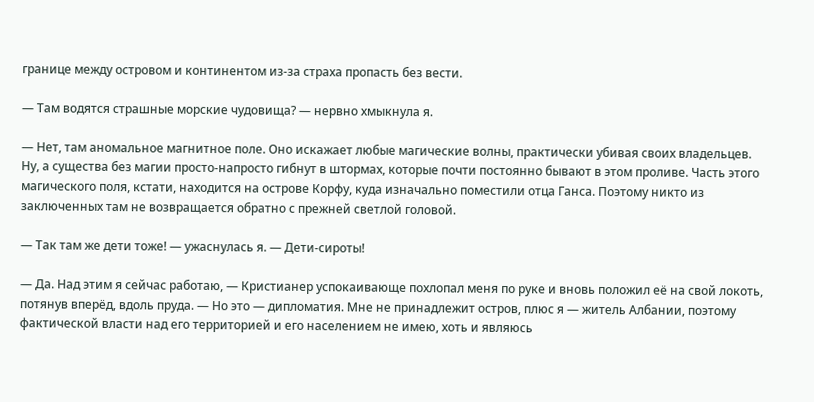границе между островом и континентом из-за страха пропасть без вести.

— Там водятся страшные морские чудовища? — нервно хмыкнула я.

— Нет, там аномальное магнитное поле. Оно искажает любые магические волны, практически убивая своих владельцев. Ну, а существа без магии просто-напросто гибнут в штормах, которые почти постоянно бывают в этом проливе. Часть этого магического поля, кстати, находится на острове Корфу, куда изначально поместили отца Ганса. Поэтому никто из заключенных там не возвращается обратно с прежней светлой головой.

— Так там же дети тоже! — ужаснулась я. — Дети-сироты!

— Да. Над этим я сейчас работаю, — Кристианер успокаивающе похлопал меня по руке и вновь положил её на свой локоть, потянув вперёд, вдоль пруда. — Но это — дипломатия. Мне не принадлежит остров, плюс я — житель Албании, поэтому фактической власти над его территорией и его населением не имею, хоть и являюсь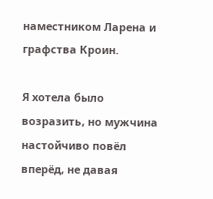наместником Ларена и графства Кроин.

Я хотела было возразить, но мужчина настойчиво повёл вперёд, не давая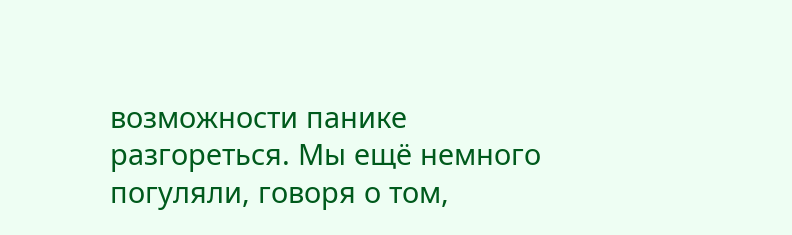возможности панике разгореться. Мы ещё немного погуляли, говоря о том,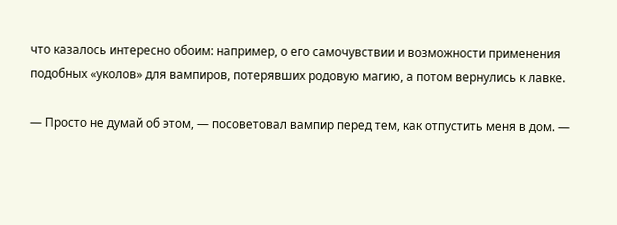что казалось интересно обоим: например, о его самочувствии и возможности применения подобных «уколов» для вампиров, потерявших родовую магию, а потом вернулись к лавке.

— Просто не думай об этом, — посоветовал вампир перед тем, как отпустить меня в дом. —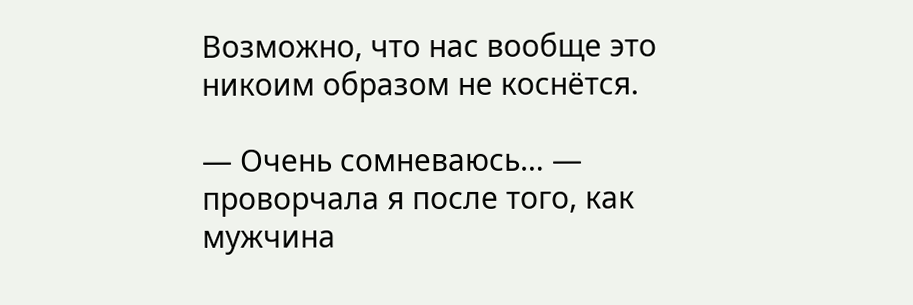Возможно, что нас вообще это никоим образом не коснётся.

— Очень сомневаюсь… — проворчала я после того, как мужчина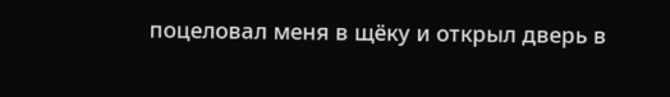поцеловал меня в щёку и открыл дверь в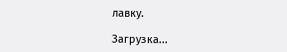лавку.

Загрузка...